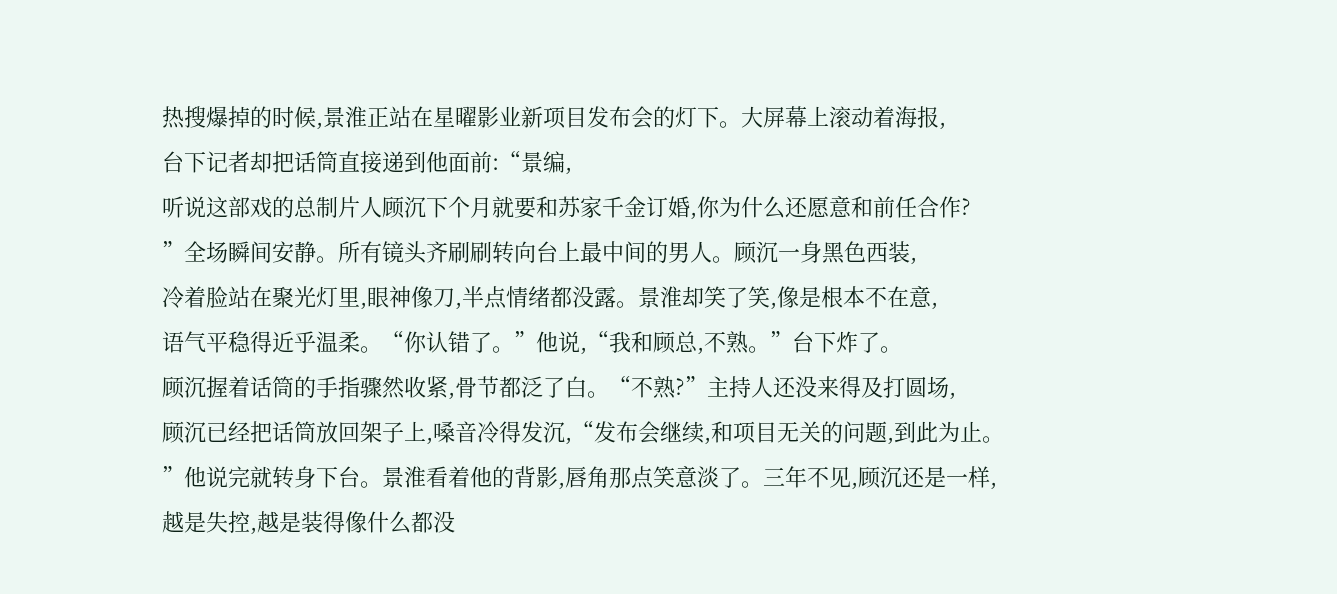热搜爆掉的时候,景淮正站在星曜影业新项目发布会的灯下。大屏幕上滚动着海报,
台下记者却把话筒直接递到他面前:“景编,
听说这部戏的总制片人顾沉下个月就要和苏家千金订婚,你为什么还愿意和前任合作?
”全场瞬间安静。所有镜头齐刷刷转向台上最中间的男人。顾沉一身黑色西装,
冷着脸站在聚光灯里,眼神像刀,半点情绪都没露。景淮却笑了笑,像是根本不在意,
语气平稳得近乎温柔。“你认错了。”他说,“我和顾总,不熟。”台下炸了。
顾沉握着话筒的手指骤然收紧,骨节都泛了白。“不熟?”主持人还没来得及打圆场,
顾沉已经把话筒放回架子上,嗓音冷得发沉,“发布会继续,和项目无关的问题,到此为止。
”他说完就转身下台。景淮看着他的背影,唇角那点笑意淡了。三年不见,顾沉还是一样,
越是失控,越是装得像什么都没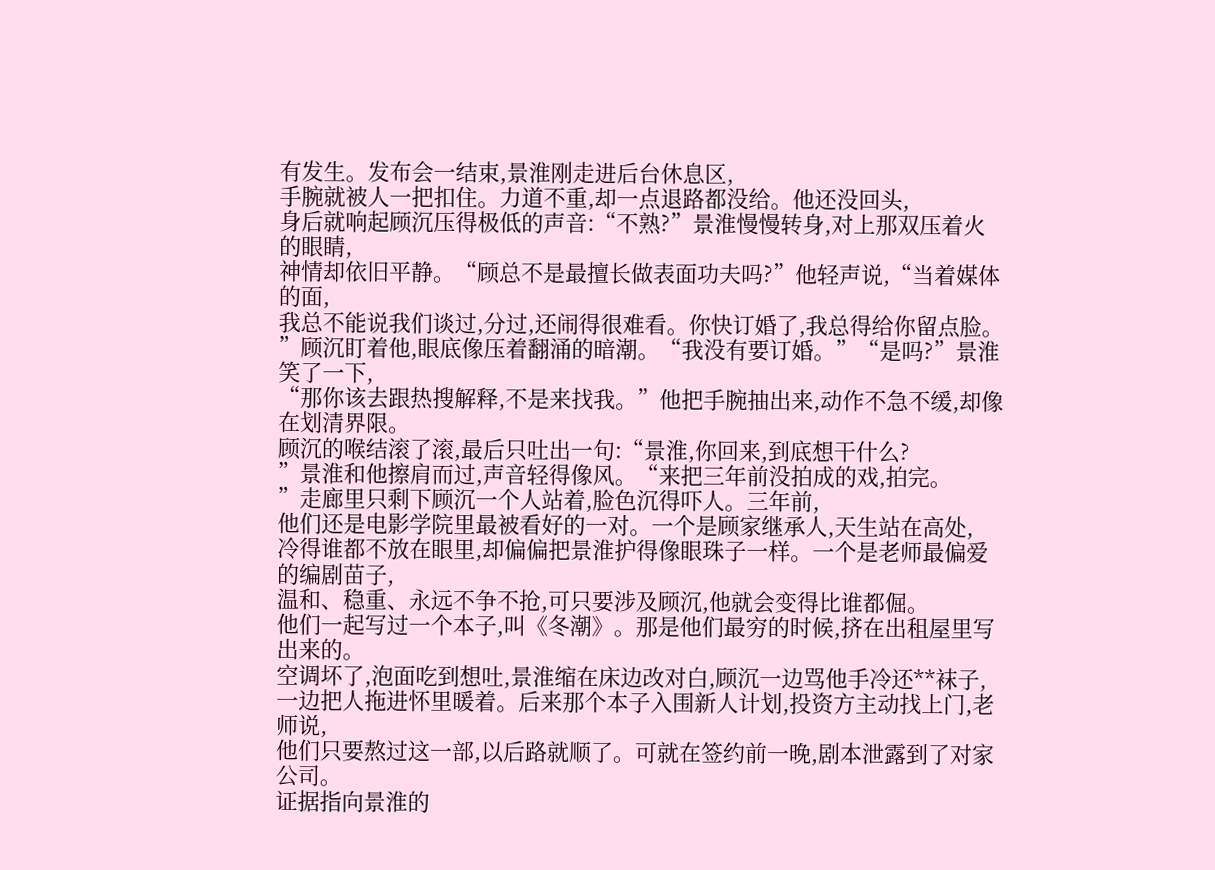有发生。发布会一结束,景淮刚走进后台休息区,
手腕就被人一把扣住。力道不重,却一点退路都没给。他还没回头,
身后就响起顾沉压得极低的声音:“不熟?”景淮慢慢转身,对上那双压着火的眼睛,
神情却依旧平静。“顾总不是最擅长做表面功夫吗?”他轻声说,“当着媒体的面,
我总不能说我们谈过,分过,还闹得很难看。你快订婚了,我总得给你留点脸。
”顾沉盯着他,眼底像压着翻涌的暗潮。“我没有要订婚。”“是吗?”景淮笑了一下,
“那你该去跟热搜解释,不是来找我。”他把手腕抽出来,动作不急不缓,却像在划清界限。
顾沉的喉结滚了滚,最后只吐出一句:“景淮,你回来,到底想干什么?
”景淮和他擦肩而过,声音轻得像风。“来把三年前没拍成的戏,拍完。
”走廊里只剩下顾沉一个人站着,脸色沉得吓人。三年前,
他们还是电影学院里最被看好的一对。一个是顾家继承人,天生站在高处,
冷得谁都不放在眼里,却偏偏把景淮护得像眼珠子一样。一个是老师最偏爱的编剧苗子,
温和、稳重、永远不争不抢,可只要涉及顾沉,他就会变得比谁都倔。
他们一起写过一个本子,叫《冬潮》。那是他们最穷的时候,挤在出租屋里写出来的。
空调坏了,泡面吃到想吐,景淮缩在床边改对白,顾沉一边骂他手冷还**袜子,
一边把人拖进怀里暖着。后来那个本子入围新人计划,投资方主动找上门,老师说,
他们只要熬过这一部,以后路就顺了。可就在签约前一晚,剧本泄露到了对家公司。
证据指向景淮的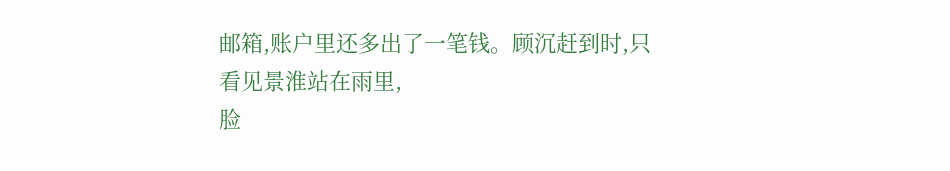邮箱,账户里还多出了一笔钱。顾沉赶到时,只看见景淮站在雨里,
脸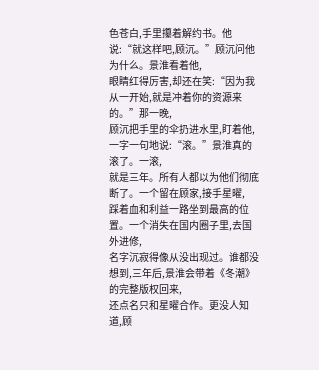色苍白,手里攥着解约书。他说:“就这样吧,顾沉。”顾沉问他为什么。景淮看着他,
眼睛红得厉害,却还在笑:“因为我从一开始,就是冲着你的资源来的。”那一晚,
顾沉把手里的伞扔进水里,盯着他,一字一句地说:“滚。”景淮真的滚了。一滚,
就是三年。所有人都以为他们彻底断了。一个留在顾家,接手星曜,
踩着血和利益一路坐到最高的位置。一个消失在国内圈子里,去国外进修,
名字沉寂得像从没出现过。谁都没想到,三年后,景淮会带着《冬潮》的完整版权回来,
还点名只和星曜合作。更没人知道,顾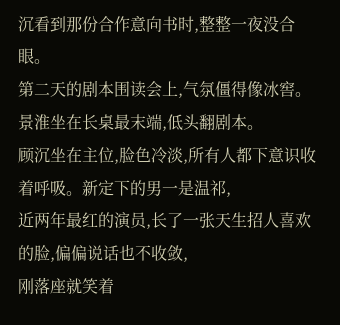沉看到那份合作意向书时,整整一夜没合眼。
第二天的剧本围读会上,气氛僵得像冰窖。景淮坐在长桌最末端,低头翻剧本。
顾沉坐在主位,脸色冷淡,所有人都下意识收着呼吸。新定下的男一是温祁,
近两年最红的演员,长了一张天生招人喜欢的脸,偏偏说话也不收敛,
刚落座就笑着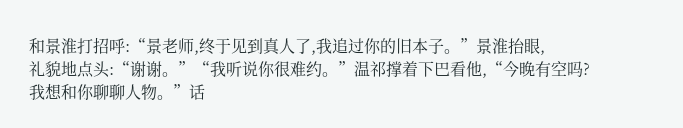和景淮打招呼:“景老师,终于见到真人了,我追过你的旧本子。”景淮抬眼,
礼貌地点头:“谢谢。”“我听说你很难约。”温祁撑着下巴看他,“今晚有空吗?
我想和你聊聊人物。”话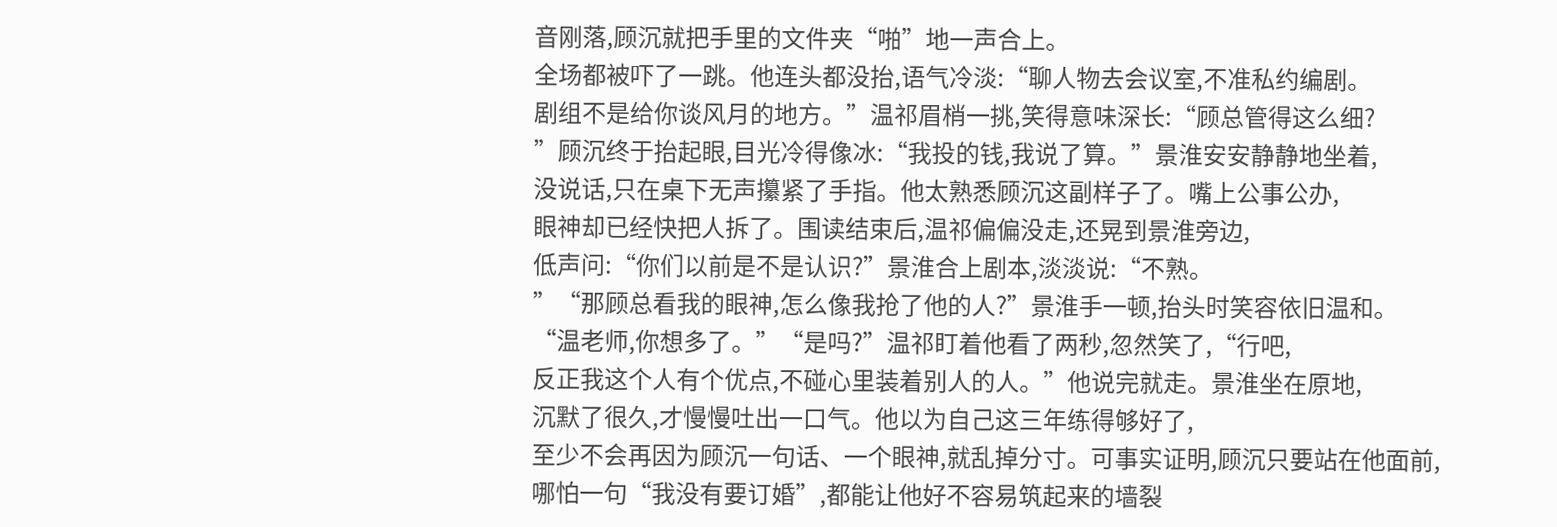音刚落,顾沉就把手里的文件夹“啪”地一声合上。
全场都被吓了一跳。他连头都没抬,语气冷淡:“聊人物去会议室,不准私约编剧。
剧组不是给你谈风月的地方。”温祁眉梢一挑,笑得意味深长:“顾总管得这么细?
”顾沉终于抬起眼,目光冷得像冰:“我投的钱,我说了算。”景淮安安静静地坐着,
没说话,只在桌下无声攥紧了手指。他太熟悉顾沉这副样子了。嘴上公事公办,
眼神却已经快把人拆了。围读结束后,温祁偏偏没走,还晃到景淮旁边,
低声问:“你们以前是不是认识?”景淮合上剧本,淡淡说:“不熟。
”“那顾总看我的眼神,怎么像我抢了他的人?”景淮手一顿,抬头时笑容依旧温和。
“温老师,你想多了。”“是吗?”温祁盯着他看了两秒,忽然笑了,“行吧,
反正我这个人有个优点,不碰心里装着别人的人。”他说完就走。景淮坐在原地,
沉默了很久,才慢慢吐出一口气。他以为自己这三年练得够好了,
至少不会再因为顾沉一句话、一个眼神,就乱掉分寸。可事实证明,顾沉只要站在他面前,
哪怕一句“我没有要订婚”,都能让他好不容易筑起来的墙裂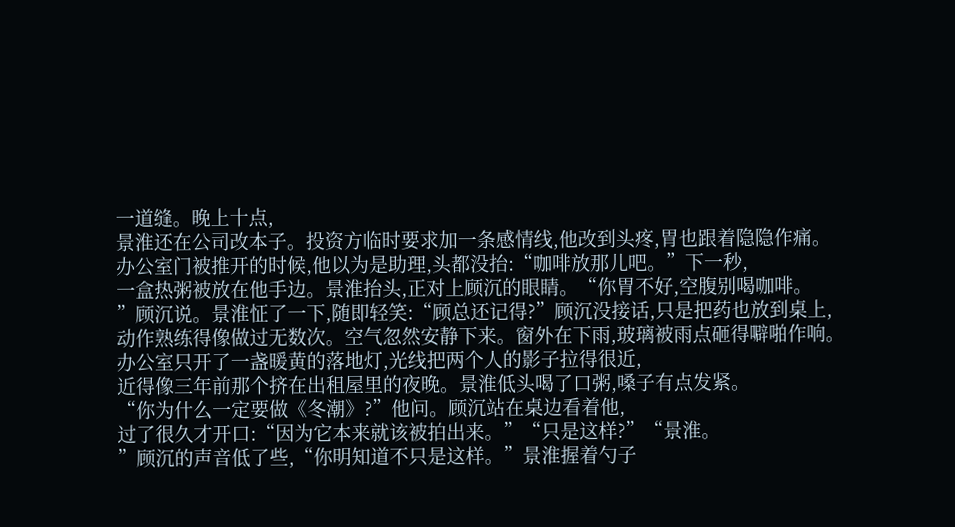一道缝。晚上十点,
景淮还在公司改本子。投资方临时要求加一条感情线,他改到头疼,胃也跟着隐隐作痛。
办公室门被推开的时候,他以为是助理,头都没抬:“咖啡放那儿吧。”下一秒,
一盒热粥被放在他手边。景淮抬头,正对上顾沉的眼睛。“你胃不好,空腹别喝咖啡。
”顾沉说。景淮怔了一下,随即轻笑:“顾总还记得?”顾沉没接话,只是把药也放到桌上,
动作熟练得像做过无数次。空气忽然安静下来。窗外在下雨,玻璃被雨点砸得噼啪作响。
办公室只开了一盏暖黄的落地灯,光线把两个人的影子拉得很近,
近得像三年前那个挤在出租屋里的夜晚。景淮低头喝了口粥,嗓子有点发紧。
“你为什么一定要做《冬潮》?”他问。顾沉站在桌边看着他,
过了很久才开口:“因为它本来就该被拍出来。”“只是这样?”“景淮。
”顾沉的声音低了些,“你明知道不只是这样。”景淮握着勺子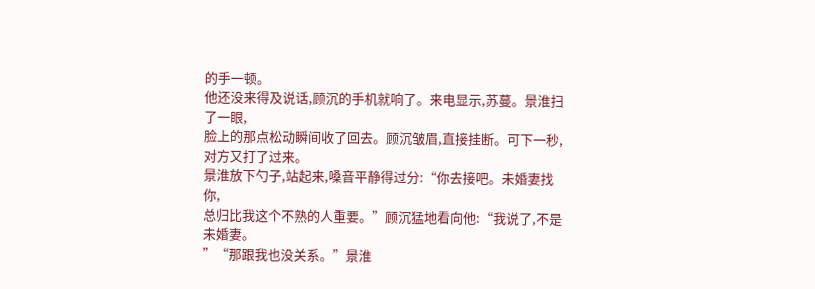的手一顿。
他还没来得及说话,顾沉的手机就响了。来电显示,苏蔓。景淮扫了一眼,
脸上的那点松动瞬间收了回去。顾沉皱眉,直接挂断。可下一秒,对方又打了过来。
景淮放下勺子,站起来,嗓音平静得过分:“你去接吧。未婚妻找你,
总归比我这个不熟的人重要。”顾沉猛地看向他:“我说了,不是未婚妻。
”“那跟我也没关系。”景淮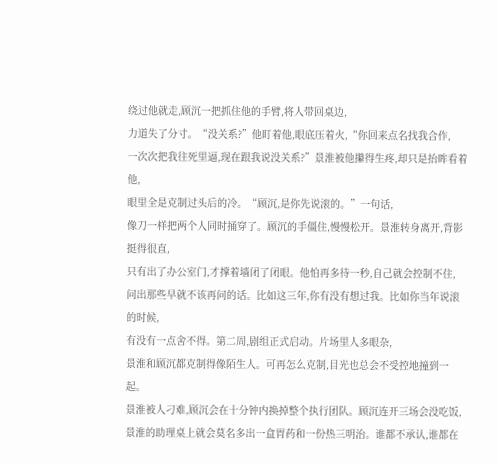绕过他就走,顾沉一把抓住他的手臂,将人带回桌边,
力道失了分寸。“没关系?”他盯着他,眼底压着火,“你回来点名找我合作,
一次次把我往死里逼,现在跟我说没关系?”景淮被他攥得生疼,却只是抬眸看着他,
眼里全是克制过头后的冷。“顾沉,是你先说滚的。”一句话,
像刀一样把两个人同时捅穿了。顾沉的手僵住,慢慢松开。景淮转身离开,背影挺得很直,
只有出了办公室门,才撑着墙闭了闭眼。他怕再多待一秒,自己就会控制不住,
问出那些早就不该再问的话。比如这三年,你有没有想过我。比如你当年说滚的时候,
有没有一点舍不得。第二周,剧组正式启动。片场里人多眼杂,
景淮和顾沉都克制得像陌生人。可再怎么克制,目光也总会不受控地撞到一起。
景淮被人刁难,顾沉会在十分钟内换掉整个执行团队。顾沉连开三场会没吃饭,
景淮的助理桌上就会莫名多出一盒胃药和一份热三明治。谁都不承认,谁都在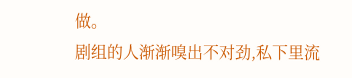做。
剧组的人渐渐嗅出不对劲,私下里流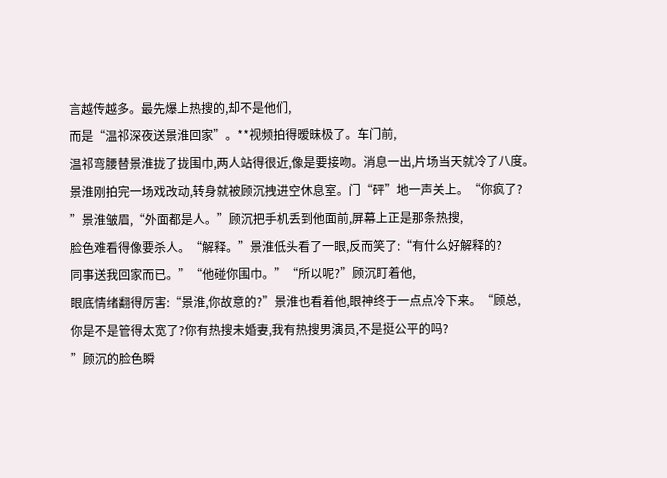言越传越多。最先爆上热搜的,却不是他们,
而是“温祁深夜送景淮回家”。**视频拍得暧昧极了。车门前,
温祁弯腰替景淮拢了拢围巾,两人站得很近,像是要接吻。消息一出,片场当天就冷了八度。
景淮刚拍完一场戏改动,转身就被顾沉拽进空休息室。门“砰”地一声关上。“你疯了?
”景淮皱眉,“外面都是人。”顾沉把手机丢到他面前,屏幕上正是那条热搜,
脸色难看得像要杀人。“解释。”景淮低头看了一眼,反而笑了:“有什么好解释的?
同事送我回家而已。”“他碰你围巾。”“所以呢?”顾沉盯着他,
眼底情绪翻得厉害:“景淮,你故意的?”景淮也看着他,眼神终于一点点冷下来。“顾总,
你是不是管得太宽了?你有热搜未婚妻,我有热搜男演员,不是挺公平的吗?
”顾沉的脸色瞬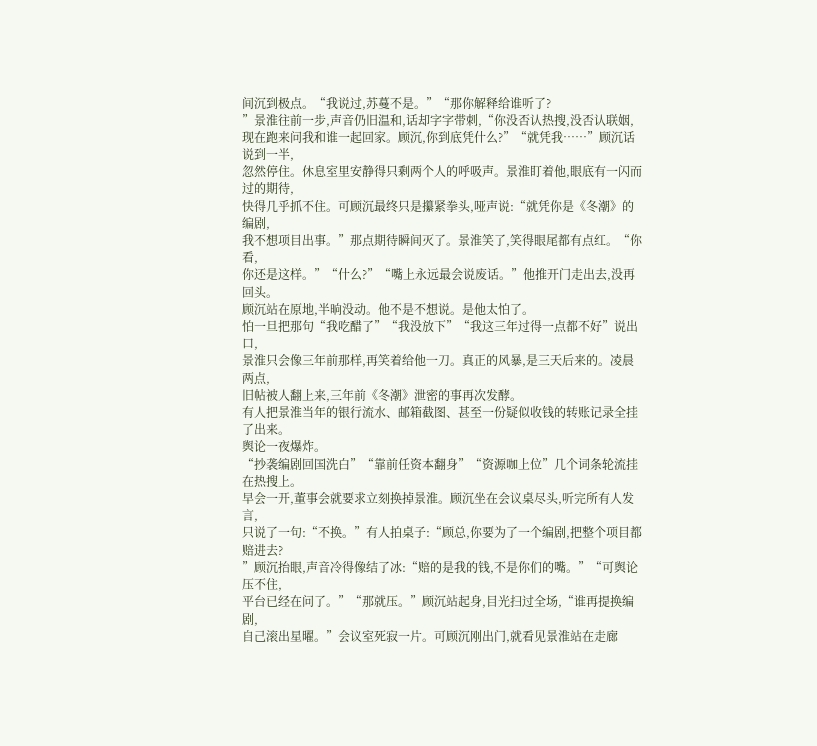间沉到极点。“我说过,苏蔓不是。”“那你解释给谁听了?
”景淮往前一步,声音仍旧温和,话却字字带刺,“你没否认热搜,没否认联姻,
现在跑来问我和谁一起回家。顾沉,你到底凭什么?”“就凭我……”顾沉话说到一半,
忽然停住。休息室里安静得只剩两个人的呼吸声。景淮盯着他,眼底有一闪而过的期待,
快得几乎抓不住。可顾沉最终只是攥紧拳头,哑声说:“就凭你是《冬潮》的编剧,
我不想项目出事。”那点期待瞬间灭了。景淮笑了,笑得眼尾都有点红。“你看,
你还是这样。”“什么?”“嘴上永远最会说废话。”他推开门走出去,没再回头。
顾沉站在原地,半晌没动。他不是不想说。是他太怕了。
怕一旦把那句“我吃醋了”“我没放下”“我这三年过得一点都不好”说出口,
景淮只会像三年前那样,再笑着给他一刀。真正的风暴,是三天后来的。凌晨两点,
旧帖被人翻上来,三年前《冬潮》泄密的事再次发酵。
有人把景淮当年的银行流水、邮箱截图、甚至一份疑似收钱的转账记录全挂了出来。
舆论一夜爆炸。
“抄袭编剧回国洗白”“靠前任资本翻身”“资源咖上位”几个词条轮流挂在热搜上。
早会一开,董事会就要求立刻换掉景淮。顾沉坐在会议桌尽头,听完所有人发言,
只说了一句:“不换。”有人拍桌子:“顾总,你要为了一个编剧,把整个项目都赔进去?
”顾沉抬眼,声音冷得像结了冰:“赔的是我的钱,不是你们的嘴。”“可舆论压不住,
平台已经在问了。”“那就压。”顾沉站起身,目光扫过全场,“谁再提换编剧,
自己滚出星曜。”会议室死寂一片。可顾沉刚出门,就看见景淮站在走廊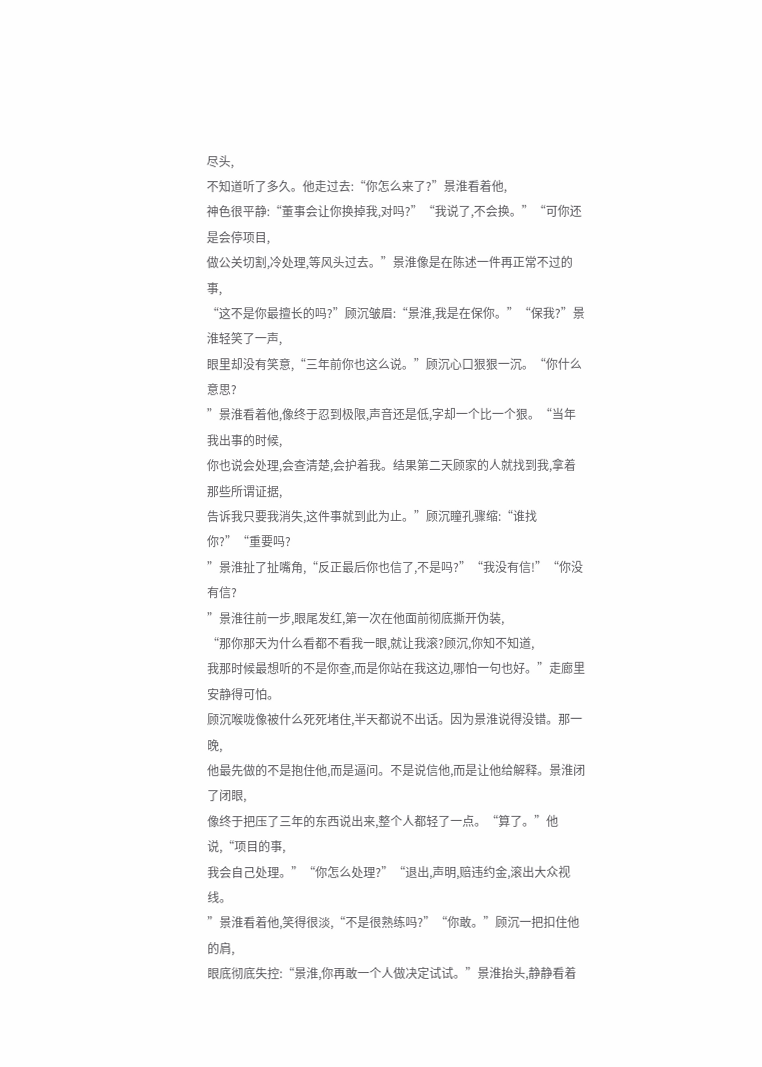尽头,
不知道听了多久。他走过去:“你怎么来了?”景淮看着他,
神色很平静:“董事会让你换掉我,对吗?”“我说了,不会换。”“可你还是会停项目,
做公关切割,冷处理,等风头过去。”景淮像是在陈述一件再正常不过的事,
“这不是你最擅长的吗?”顾沉皱眉:“景淮,我是在保你。”“保我?”景淮轻笑了一声,
眼里却没有笑意,“三年前你也这么说。”顾沉心口狠狠一沉。“你什么意思?
”景淮看着他,像终于忍到极限,声音还是低,字却一个比一个狠。“当年我出事的时候,
你也说会处理,会查清楚,会护着我。结果第二天顾家的人就找到我,拿着那些所谓证据,
告诉我只要我消失,这件事就到此为止。”顾沉瞳孔骤缩:“谁找你?”“重要吗?
”景淮扯了扯嘴角,“反正最后你也信了,不是吗?”“我没有信!”“你没有信?
”景淮往前一步,眼尾发红,第一次在他面前彻底撕开伪装,
“那你那天为什么看都不看我一眼,就让我滚?顾沉,你知不知道,
我那时候最想听的不是你查,而是你站在我这边,哪怕一句也好。”走廊里安静得可怕。
顾沉喉咙像被什么死死堵住,半天都说不出话。因为景淮说得没错。那一晚,
他最先做的不是抱住他,而是逼问。不是说信他,而是让他给解释。景淮闭了闭眼,
像终于把压了三年的东西说出来,整个人都轻了一点。“算了。”他说,“项目的事,
我会自己处理。”“你怎么处理?”“退出,声明,赔违约金,滚出大众视线。
”景淮看着他,笑得很淡,“不是很熟练吗?”“你敢。”顾沉一把扣住他的肩,
眼底彻底失控:“景淮,你再敢一个人做决定试试。”景淮抬头,静静看着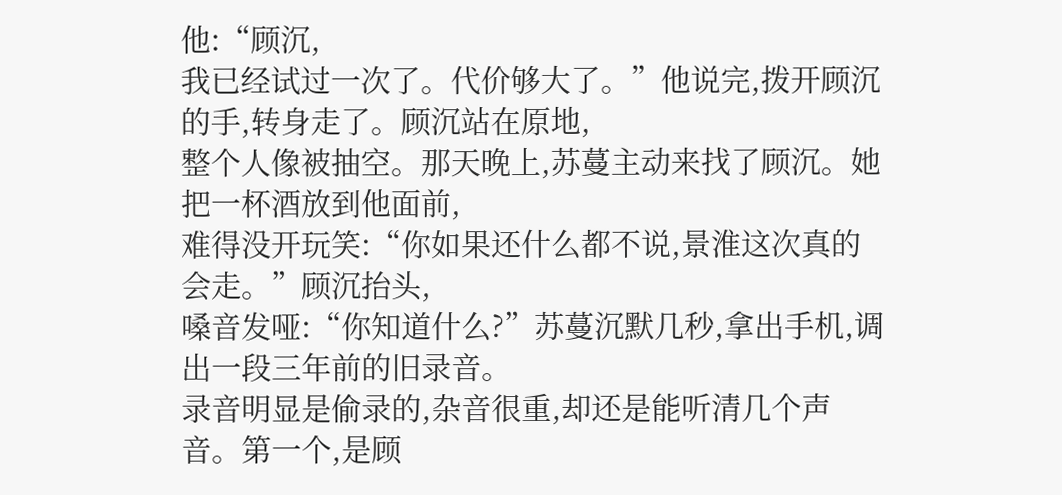他:“顾沉,
我已经试过一次了。代价够大了。”他说完,拨开顾沉的手,转身走了。顾沉站在原地,
整个人像被抽空。那天晚上,苏蔓主动来找了顾沉。她把一杯酒放到他面前,
难得没开玩笑:“你如果还什么都不说,景淮这次真的会走。”顾沉抬头,
嗓音发哑:“你知道什么?”苏蔓沉默几秒,拿出手机,调出一段三年前的旧录音。
录音明显是偷录的,杂音很重,却还是能听清几个声音。第一个,是顾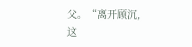父。“离开顾沉,
这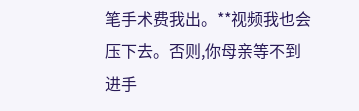笔手术费我出。**视频我也会压下去。否则,你母亲等不到进手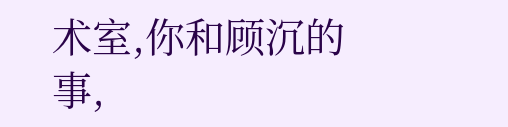术室,你和顾沉的事,